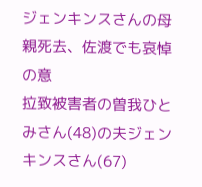ジェンキンスさんの母親死去、佐渡でも哀悼の意
拉致被害者の曽我ひとみさん(48)の夫ジェンキンスさん(67)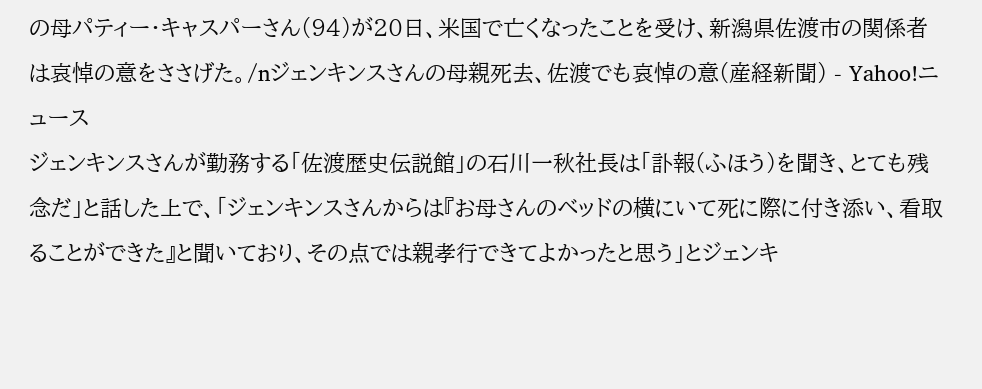の母パティー・キャスパーさん(94)が20日、米国で亡くなったことを受け、新潟県佐渡市の関係者は哀悼の意をささげた。/nジェンキンスさんの母親死去、佐渡でも哀悼の意(産経新聞) - Yahoo!ニュース
ジェンキンスさんが勤務する「佐渡歴史伝説館」の石川一秋社長は「訃報(ふほう)を聞き、とても残念だ」と話した上で、「ジェンキンスさんからは『お母さんのベッドの横にいて死に際に付き添い、看取ることができた』と聞いており、その点では親孝行できてよかったと思う」とジェンキ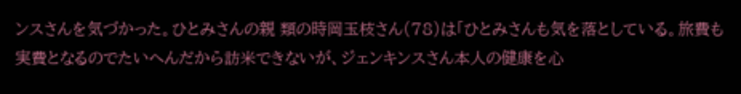ンスさんを気づかった。ひとみさんの親 類の時岡玉枝さん(78)は「ひとみさんも気を落としている。旅費も実費となるのでたいへんだから訪米できないが、ジェンキンスさん本人の健康を心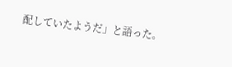配していたようだ」と語った。